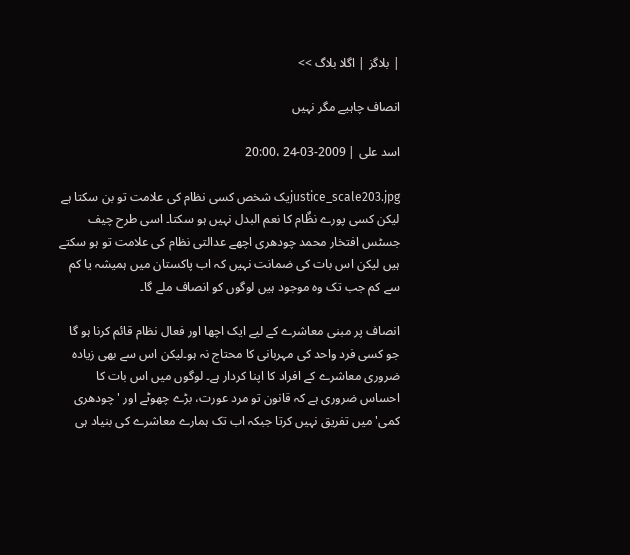| بلاگز | اگلا بلاگ >>

انصاف چاہیے مگر نہیں

اسد علی | 2009-03-24 ،20:00

justice_scale203.jpgیک شخص کسی نظام کی علامت تو بن سکتا ہے لیکن کسی پورے نظٌام کا نعم البدل نہیں ہو سکتا۔ اسی طرح چیف جسٹس افتخار محمد چودھری اچھے عدالتی نظام کی علامت تو ہو سکتے ہیں لیکن اس بات کی ضمانت نہیں کہ اب پاکستان میں ہمیشہ یا کم سے کم جب تک وہ موجود ہیں لوگوں کو انصاف ملے گا۔

انصاف پر مبنی معاشرے کے لیے ایک اچھا اور فعال نظام قائم کرنا ہو گا جو کسی فرد واحد کی مہربانی کا محتاج نہ ہو۔لیکن اس سے بھی زیادہ ضروری معاشرے کے افراد کا اپنا کردار ہے۔ لوگوں میں اس بات کا احساس ضروری ہے کہ قانون تو مرد عورت، بڑے چھوٹے اور 'چودھری کمی' میں تفریق نہیں کرتا جبکہ اب تک ہمارے معاشرے کی بنیاد ہی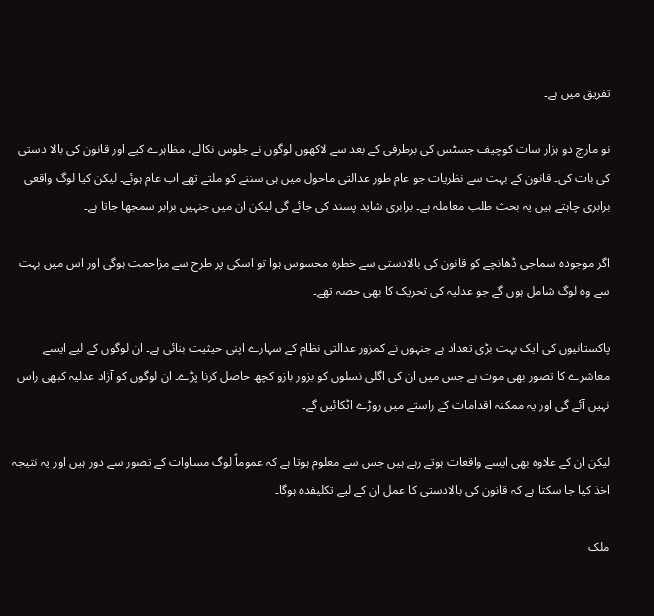تفریق میں ہے۔

نو مارچ دو ہزار سات کوچیف جسٹس کی برطرفی کے بعد سے لاکھوں لوگوں نے جلوس نکالے، مظاہرے کیے اور قانون کی بالا دستی کی بات کی۔ قانون کے بہت سے نظریات جو عام طور عدالتی ماحول میں ہی سننے کو ملتے تھے اب عام ہوئے۔ لیکن کیا لوگ واقعی برابری چاہتے ہیں یہ بحث طلب معاملہ ہے۔ برابری شاید پسند کی جائے گی لیکن ان میں جنہیں برابر سمجھا جاتا ہے۔

اگر موجودہ سماجی ڈھانچے کو قانون کی بالادستی سے خطرہ محسوس ہوا تو اسکی پر طرح سے مزاحمت ہوگی اور اس میں بہت سے وہ لوگ شامل ہوں گے جو عدلیہ کی تحریک کا بھی حصہ تھے۔

پاکستانیوں کی ایک بہت بڑی تعداد ہے جنہوں نے کمزور عدالتی نظام کے سہارے اپنی حیثیت بنائی ہے۔ ان لوگوں کے لیے ایسے معاشرے کا تصور بھی موت ہے جس میں ان کی اگلی نسلوں کو بزور بازو کچھ حاصل کرنا پڑے۔ ان لوگوں کو آزاد عدلیہ کبھی راس نہیں آئے گی اور یہ ممکنہ اقدامات کے راستے میں روڑے اٹکائیں گے۔

لیکن ان کے علاوہ بھی ایسے واقعات ہوتے رہے ہیں جس سے معلوم ہوتا ہے کہ عموماً لوگ مساوات کے تصور سے دور ہیں اور یہ نتیجہ اخذ کیا جا سکتا ہے کہ قانون کی بالادستی کا عمل ان کے لیے تکلیفدہ ہوگا۔

ملک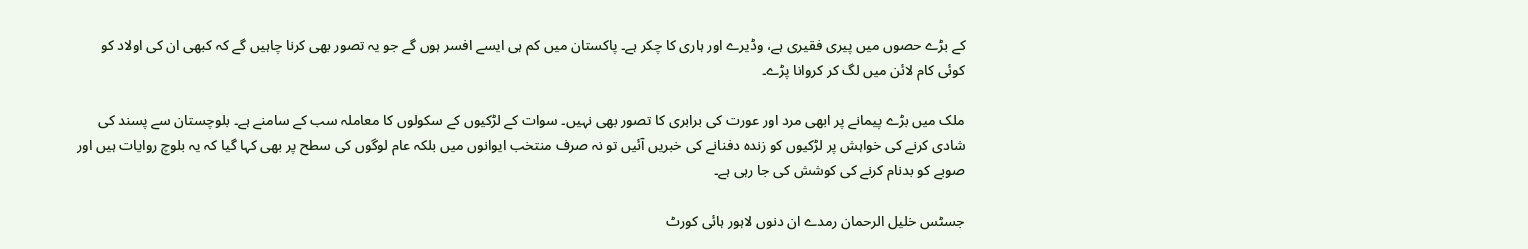کے بڑے حصوں میں پیری فقیری ہے، وڈیرے اور ہاری کا چکر ہے۔ پاکستان میں کم ہی ایسے افسر ہوں گے جو یہ تصور بھی کرنا چاہیں گے کہ کبھی ان کی اولاد کو کوئی کام لائن میں لگ کر کروانا پڑے۔

ملک میں بڑے پیمانے پر ابھی مرد اور عورت کی برابری کا تصور بھی نہیں۔ سوات کے لڑکیوں کے سکولوں کا معاملہ سب کے سامنے ہے۔ بلوچستان سے پسند کی شادی کرنے کی خواہش پر لڑکیوں کو زندہ دفنانے کی خبریں آئیں تو نہ صرف منتخب ایوانوں میں بلکہ عام لوگوں کی سطح پر بھی کہا گیا کہ یہ بلوچ روایات ہیں اور صوبے کو بدنام کرنے کی کوشش کی جا رہی ہے۔

جسٹس خلیل الرحمان رمدے ان دنوں لاہور ہائی کورٹ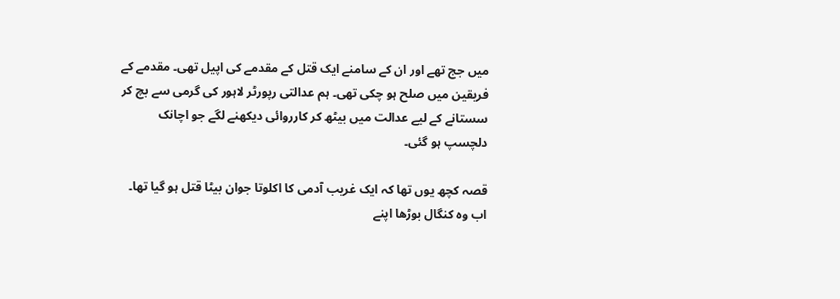میں جج تھے اور ان کے سامنے ایک قتل کے مقدمے کی اپیل تھی۔ مقدمے کے فریقین میں صلح ہو چکی تھی۔ ہم عدالتی رپورٹر لاہور کی گرمی سے بچ کر سستانے کے لیے عدالت میں بیٹھ کر کارروائی دیکھنے لگے جو اچانک دلچسپ ہو گئی۔

قصہ کچھ یوں تھا کہ ایک غریب آدمی کا اکلوتا جوان بیٹا قتل ہو گیا تھا۔ اب وہ کنگال بوڑھا اپنے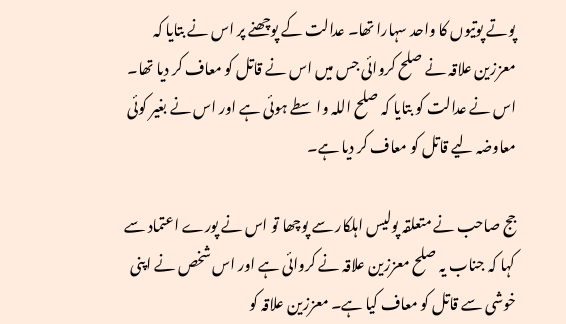پوتے پوتیوں کا واحد سہارا تھا۔ عدالت کے پوچھنے پر اس نے بتایا کہ معززین علاقہ نے صلح کروائی جس میں اس نے قاتل کو معاف کر دیا تھا۔ اس نے عدالت کو بتایا کہ صلح اللہ واسطے ہوئی ہے اور اس نے بغیر کوئی معاوضہ لیے قاتل کو معاف کر دیا ہے۔

جج صاحب نے متعلقہ پولیس اہلکار سے پوچھا تو اس نے پورے اعتماد سے کہا کہ جناب یہ صلح معززین علاقہ نے کروائی ہے اور اس شخص نے اپنی خوشی سے قاتل کو معاف کیا ہے۔ معززین علاقہ کو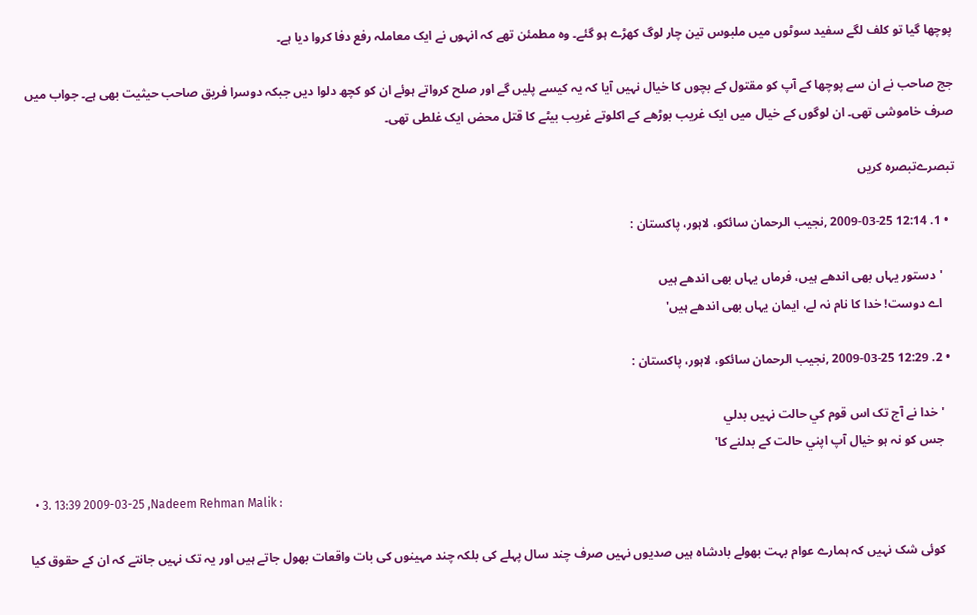پوچھا گیا تو کلف لگے سفید سوٹوں میں ملبوس تین چار لوگ کھڑے ہو گئے۔ وہ مطمئن تھے کہ انہوں نے ایک معاملہ رفع دفا کروا دیا ہے۔

جج صاحب نے ان سے پوچھا کے آپ کو مقتول کے بچوں کا خیال نہیں آیا کہ یہ کیسے پلیں گے اور صلح کرواتے ہوئے ان کو کچھ دلوا دیں جبکہ دوسرا فریق صاحب حیثیت بھی ہے۔ جواب میں صرف خاموشی تھی۔ ان لوگوں کے خیال میں ایک غریب بوڑھے کے اکلوتے غریب بیٹے کا قتل محض ایک غلطی تھی۔

تبصرےتبصرہ کریں

  • 1. 12:14 2009-03-25 ,نجيب الرحمان سائکو، لاہور، پاکستان :

    'دستور يہاں بھی اندھے ہيں، فرماں يہاں بھی اندھے ہيں
    اے دوست! خدا کا نام نہ لے، ايمان يہاں بھی اندھے ہيں'

  • 2. 12:29 2009-03-25 ,نجيب الرحمان سائکو، لاہور، پاکستان :

    'خدا نے آج تک اس قوم کي حالت نہيں بدلي
    جس کو نہ ہو خيال آپ اپني حالت کے بدلنے کا'

  • 3. 13:39 2009-03-25 ,Nadeem Rehman Malik :

    کوئی شک نہيں کہ ہمارے عوام بہت بھولے بادشاہ ہيں صديوں نہيں صرف چند سال پہلے کی بلکہ چند مہينوں کی بات واقعات بھول جاتے ہيں اور يہ تک نہيں جانتے کہ ان کے حقوق کيا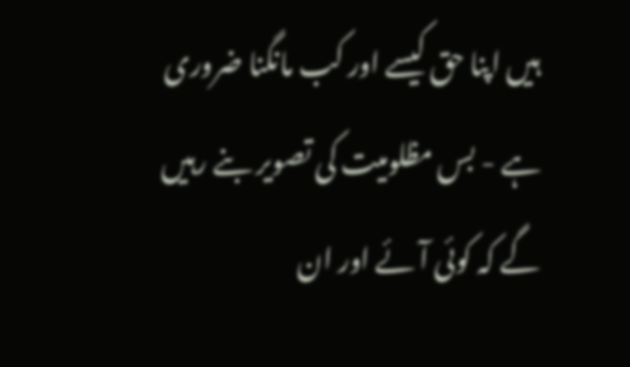ہيں اپنا حق کيسے اور کب مانگنا ضروری ہے - بس مظلوميت کی تصویر بنے رہيں گے کہ کوئی آئے اور ان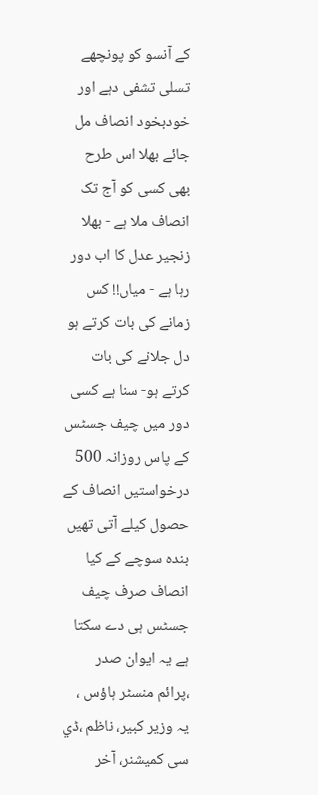کے آنسو کو پونچھے تسلی تشفی دہے اور خودبخود انصاف مل جائے بھلا اس طرح بھی کسی کو آج تک انصاف ملا ہے - بھلا زنجير عدل کا اب دور رہا ہے - مياں!! کس زمانے کی بات کرتے ہو دل جلانے کی بات کرتے ہو- سنا ہے کسی دور ميں چيف جسٹس کے پاس روزانہ 500 درخواستيں انصاف کے حصول کيلے آتی تھيں بندہ سوچے کے کيا انصاف صرف چيف جسٹس ہی دے سکتا ہے يہ ايوان صدر ،پرائم منسٹر ہاؤس ، يہ وزير کبير، ناظم ،ڈي سی کميشنر، آخر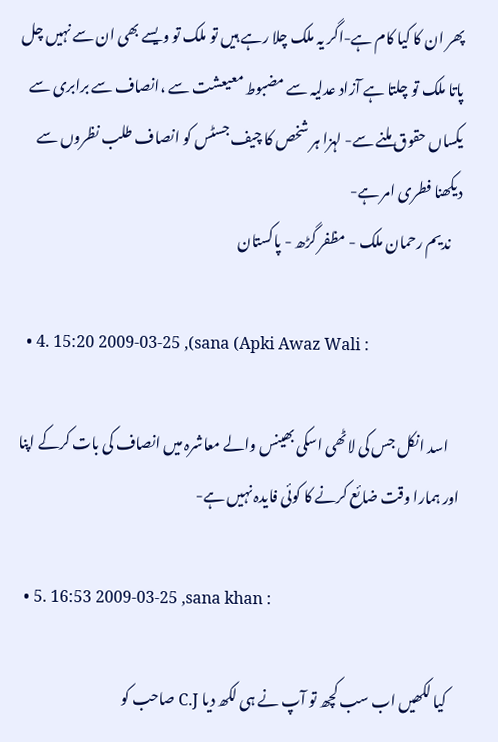پھر ان کا کيا کام ہے-اگر يہ ملک چلا رہے ہيں تو ملک تو ويسے بھی ان سے نہيں چل پاتا ملک تو چلتا ہے آزاد عدليہ سے مضبوط معيعشت سے ،انصاف سے برابری سے يکساں حقوق ملنے سے- لہزا ہر شخص کا چيف جسٹس کو انصاف طلب نظروں سے ديکھنا فطری امر ہے-
    نديم رحمان ملک - مظفر گڑھ - پاکستان

  • 4. 15:20 2009-03-25 ,(sana (Apki Awaz Wali :

    اسد انکل جس کی لاٹھی اسکی بھينس والے معاشرہ ميں انصاف کی بات کرکے اپنا اور ہمارا وقت ضائع کرنے کا کوئی فايدہ نہيں ہے-

  • 5. 16:53 2009-03-25 ,sana khan :

    کيا لکھيں اب سب کچھ تو آپ نے ہی لکھ ديا C.J صاحب کو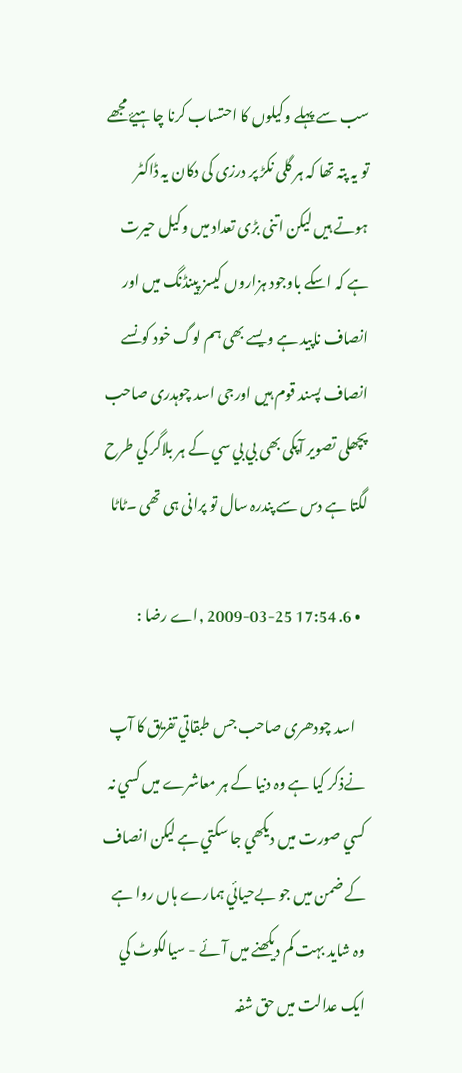سب سے پہلے وکيلوں کا احتساب کرنا چاہيۓ مجھے تو يہ پتہ تھا کہ ہر گلی نکڑ پر درزی کی دکان يہ ڈاکٹر ہوتے ہيں ليکن اتنی بڑی تعداد ميں وکيل حيرت ہے کہ اسکے باوجود ہزاروں کيسز پينڈنگ ميں اور انصاف ناپيد ہے ويسے بھی ہم لوگ خود کونسے انصاف پسند قوم ہيں اورجی اسد چوہدری صاحب پچھلی تصوير آپکی بھی بي بي سي کے ہر بلاگر کي طرح لگتا ہے دس سے پندرہ سال تو پرانی ہی تھی ۔ٹاٹا

  • 6. 17:54 2009-03-25 ,اے رضا :

    اسد چودھری صاحب جس طبقاتي تفريق کا آپ نےذکر کيا ہے وہ دنيا کے ہر معاشرے ميں کسي نہ کسي صورت ميں ديکھي جا سکتي ہے ليکن انصاف کے ضمن ميں جو بےحيائي ہمارے ہاں روا ہے وہ شاید بہت کم ديکھنے ميں آئے - سيالکوٹ کي ايک عدالت ميں حق شفہ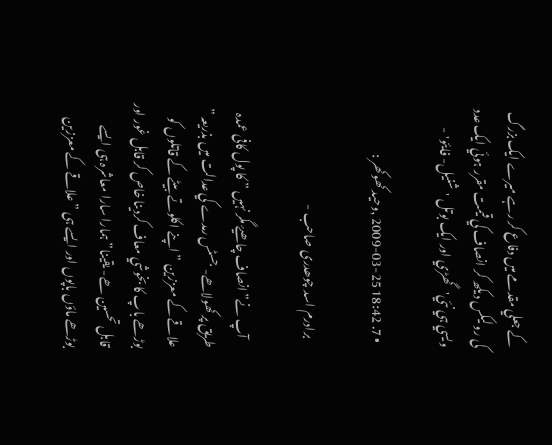کے جعلي مقدمے ميں دفاع کر رہے ميرے ايک بزرگ کی روليکس ديکھ کر انصاف کي قيمت مقرر ہوئي ايک عدد ويسي ہي نئي'گھڑي اور ايک بوتل 'شنيل- فايئو' -

  • 7. 18:42 2009-03-25 ,وحيد کھوکھر :

    برادرم اسد چوھدری صاحب -

    آپ نے”انصاف چاھيۓ مگر نہيں ” کا پول کافی عمدہ طريق پر کھولاھے- جسٹس رمدے کي عدالت ميں بذريعہ ” علاقے کے معززين ” اپنے اکلوتے بيٹے کے قاتلوں کو بوڑھے باپ کا بخوشي معاف کردينا خاص کر قابل غور اور قابل تحسين ھے- يقينا” ہمارا سارا معاشرہ ہی ايسے بوڑھے ماؤں باپوں اور ايسے ہی ”علاقے کے معززين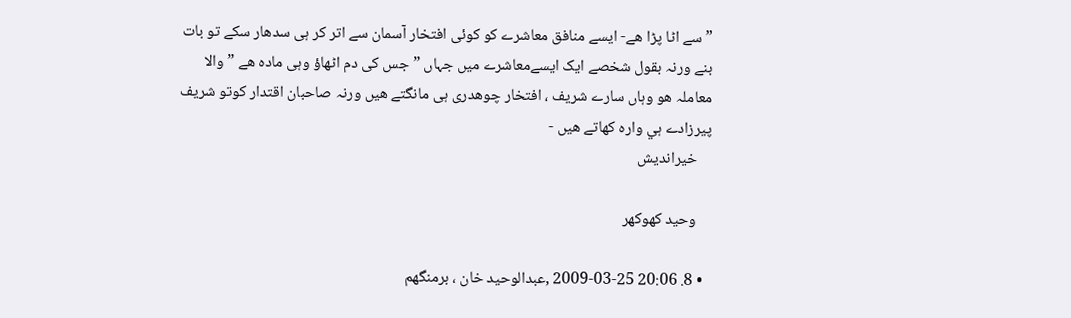” سے اٹا پڑا ھے- ايسے منافق معاشرے کو کوئی افتخار آسمان سے اتر کر ہی سدھار سکے تو بات بنے ورنہ بقول شخصے ايک ايسےمعاشرے ميں جہاں ”جس کی دم اٹھاؤ وہی مادہ ھے ” والا معاملہ ھو وہاں سارے شريف ، افتخار چوھدری ہی مانگتے ھيں ورنہ صاحبان اقتدار کوتو شريف پيرزادے ہي وارہ کھاتے ھيں -
    خيرانديش

    وحيد کھوکھر

  • 8. 20:06 2009-03-25 ,عبدالوحيد خان ، برمنگھم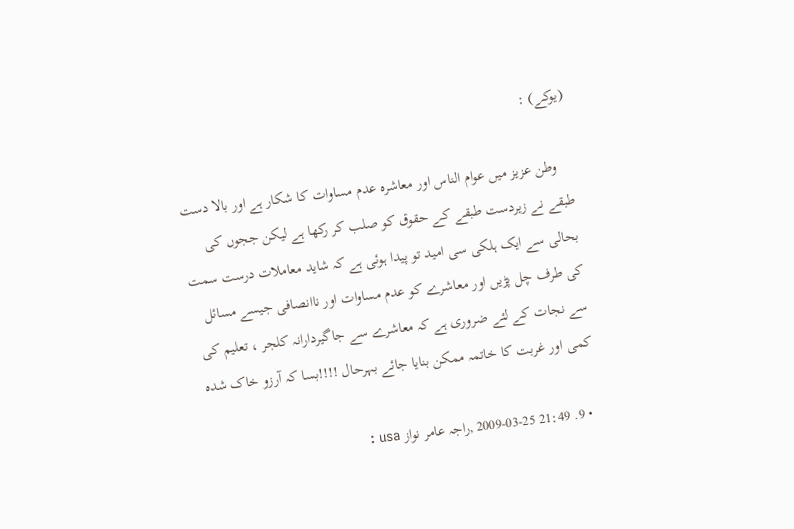(يوکے) :

    وطن عزيز ميں عوام الناس اور معاشرہ عدم مساوات کا شکار ہے اور بالا دست طبقے نے زيردست طبقے کے حقوق کو صلب کر رکھا ہے ليکن ججوں کی بحالی سے ايک ہلکی سی اميد تو پيدا ہوئی ہے کہ شايد معاملات درست سمت کی طرف چل پڑيں اور معاشرے کو عدم مساوات اور ناانصافی جيسے مسائل سے نجات کے لئے ضروری ہے کہ معاشرے سے جاگيردارانہ کلجر ، تعليم کی کمی اور غربت کا خاتمہ ممکن بنايا جائے بہرحال !!!!بسا کہ آرزو خاک شدہ

  • 9. 21:49 2009-03-25 ,راجہ عامر نواز usa :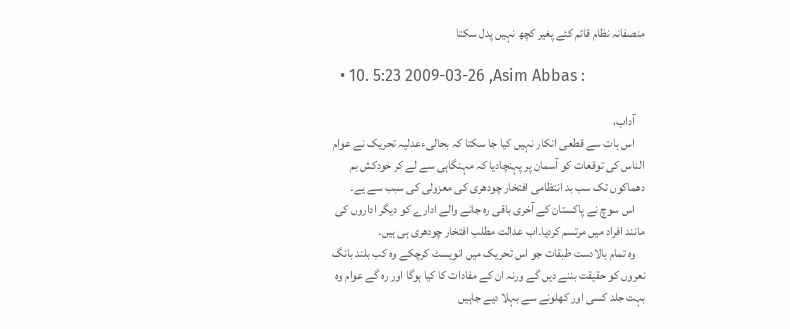منصفانہ نظام قائم کئے پغیر کچھ نہیں پدل سکتا

  • 10. 5:23 2009-03-26 ,Asim Abbas :

    آداب،
    اس بات سے قطعی انکار نہیں کیا جا سکتا کہ بحالیءعدلیہ تحریک نے عوام الناس کی توقعات کو آسمان پر پہنچادیا کہ مہنگاہی سے لے کر خودکش بم دھماکوں تک سب بد انتظامی افتخار چودھری کی معزولی کی سبب سے یے۔
    اس سوچ نے پاکستان کے آخری باقی رہ جانے والے ادارے کو دیگر اداروں کی مانند افراد میں مرتسم کردیا۔اب عدالت مطلب افتخار چودھری ہی ہیں۔
    وہ تمام بالادست طبقات جو اس تحریک میں انویسٹ کرچکے وہ کب بلند بانگ نعروں کو حقیقت بننے دیں گے ورنہ ان کے مفادات کا کیا ہوگا اور رہ گے عوام وہ بہت جلد کسی اور کھلونے سے بہلا دیے جاہیں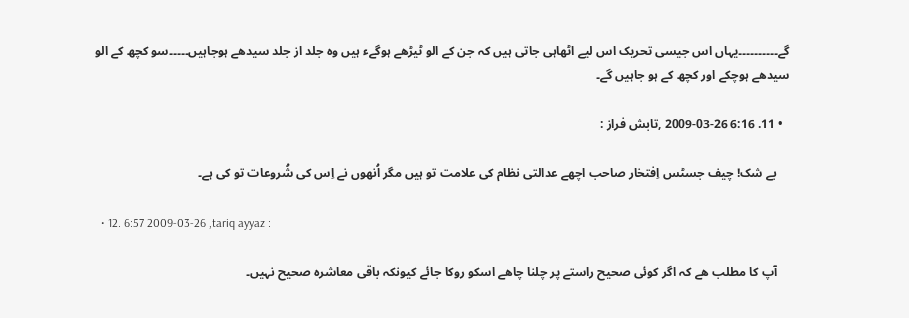گے۔۔۔۔۔۔۔۔۔۔یہاں اس جیسی تحریک اس لیے اٹھاہی جاتی ہیں کہ جن کے الو ٹیڑھے ہوگےء ہیں وہ جلد از جلد سیدھے ہوجاہیں۔۔۔۔۔سو کچھ کے الو سیدھے ہوچکے اور کچھ کے ہو جاہیں گے۔

  • 11. 6:16 2009-03-26 ,تابش فراز :

    بے شک! چیف جسٹس اِفتخار صاحب اچھے عدالتی نظام کی علامت تو ہیں مگر اُنھوں نے اِس کی شُروعات تو کی ہے۔

  • 12. 6:57 2009-03-26 ,tariq ayyaz :

    آپ کا مطلب ھے کہ اگر کوئی صحيح راستے پر چلنا چاھے اسکو روکا جائے کيونکہ باقی معاشرہ صحيح نہيں۔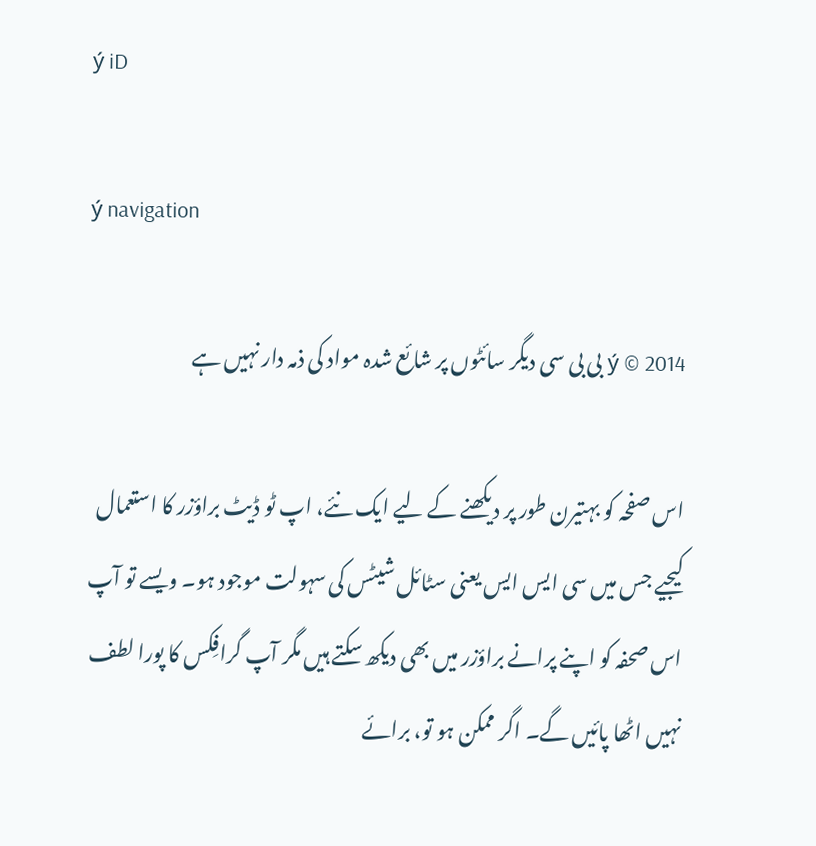ý iD

ý navigation

ý © 2014 بی بی سی دیگر سائٹوں پر شائع شدہ مواد کی ذمہ دار نہیں ہے

اس صفحہ کو بہتیرن طور پر دیکھنے کے لیے ایک نئے، اپ ٹو ڈیٹ براؤزر کا استعمال کیجیے جس میں سی ایس ایس یعنی سٹائل شیٹس کی سہولت موجود ہو۔ ویسے تو آپ اس صحفہ کو اپنے پرانے براؤزر میں بھی دیکھ سکتے ہیں مگر آپ گرافِکس کا پورا لطف نہیں اٹھا پائیں گے۔ اگر ممکن ہو تو، برائے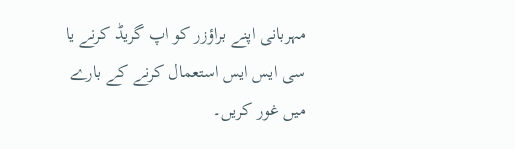مہربانی اپنے براؤزر کو اپ گریڈ کرنے یا سی ایس ایس استعمال کرنے کے بارے میں غور کریں۔